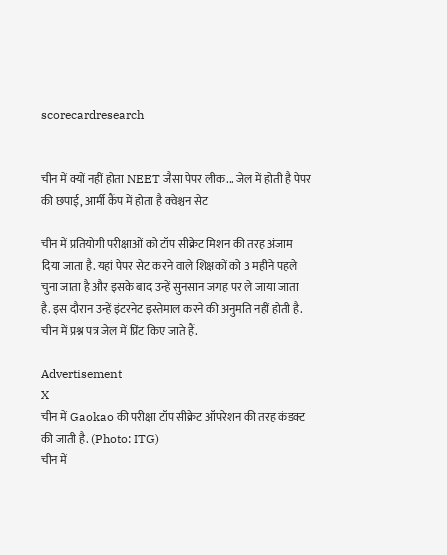scorecardresearch


चीन में क्यों नहीं होता NEET जैसा पेपर लीक... जेल में होती है पेपर की छपाई, आर्मी कैंप में होता है क्वेश्चन सेट

चीन में प्रतियोगी परीक्षाओं को टॉप सीक्रेट मिशन की तरह अंजाम दिया जाता है. यहां पेपर सेट करने वाले शिक्षकों को 3 महीने पहले चुना जाता है और इसके बाद उन्हें सुनसान जगह पर ले जाया जाता है. इस दौरान उन्हें इंटरनेट इस्तेमाल करने की अनुमति नहीं होती है. चीन में प्रश्न पत्र जेल में प्रिंट किए जाते हैं.

Advertisement
X
चीन में Gaokao की परीक्षा टॉप सीक्रेट ऑपरेशन की तरह कंडक्ट की जाती है. (Photo: ITG)
चीन में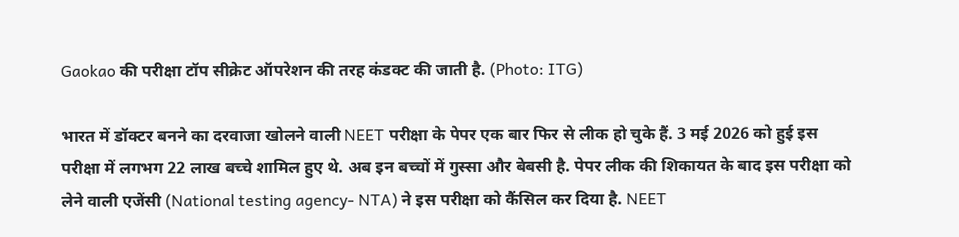Gaokao की परीक्षा टॉप सीक्रेट ऑपरेशन की तरह कंडक्ट की जाती है. (Photo: ITG)

भारत में डॉक्टर बनने का दरवाजा खोलने वाली NEET परीक्षा के पेपर एक बार फिर से लीक हो चुके हैं. 3 मई 2026 को हुई इस परीक्षा में लगभग 22 लाख बच्चे शामिल हुए थे. अब इन बच्चों में गुस्सा और बेबसी है. पेपर लीक की शिकायत के बाद इस परीक्षा को लेने वाली एजेंसी (National testing agency- NTA) ने इस परीक्षा को कैंसिल कर दिया है. NEET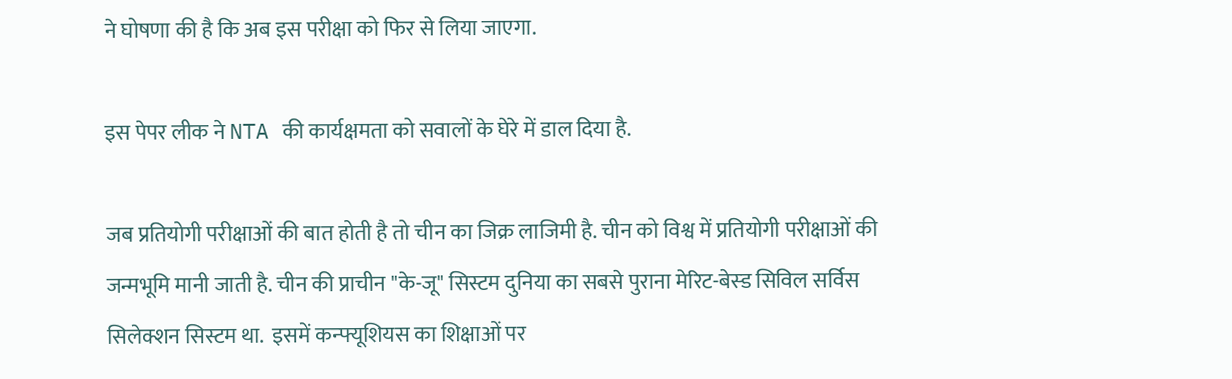ने घोषणा की है कि अब इस परीक्षा को फिर से लिया जाएगा.

इस पेपर लीक ने NTA की कार्यक्षमता को सवालों के घेरे में डाल दिया है.

जब प्रतियोगी परीक्षाओं की बात होती है तो चीन का जिक्र लाजिमी है. चीन को विश्व में प्रतियोगी परीक्षाओं की जन्मभूमि मानी जाती है. चीन की प्राचीन "के-जू" सिस्टम दुनिया का सबसे पुराना मेरिट-बेस्ड सिविल सर्विस सिलेक्शन सिस्टम था.  इसमें कन्फ्यूशियस का शिक्षाओं पर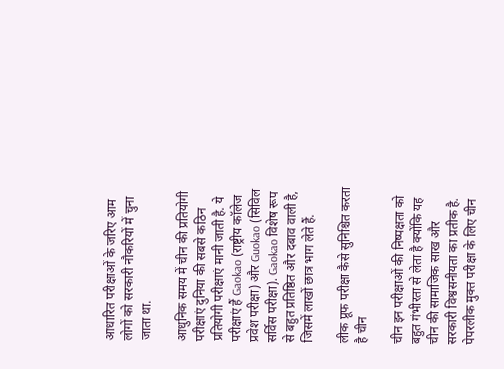आधारित परीक्षाओं के जरिए आम लोगों को सरकारी नौकरियों में चुना जाता था.

आधुनिक समय में चीन की प्रतियोगी परीक्षाएं दुनिया की सबसे कठिन प्रतियोगी परीक्षाएं मानी जाती है. ये परीक्षाएं हैं Gaokao (राष्ट्रीय कॉलेज प्रवेश परीक्षा) और Guokao (सिविल सर्विस परीक्षा). Gaokao विशेष रूप से बहुत प्रतिष्ठित और दबाव वाली है, जिसमें लाखों छात्र भाग लेते हैं.

लीक प्रूफ परीक्षा कैसे सुनिश्चित करता है चीन

चीन इन परीक्षाओं की निष्पक्षता को बहुत गंभीरता से लेता है क्योंकि यह चीन की सामाजिक साख और सरकारी विश्वसनीयता का प्रतीक है. पेपरलीक मुक्त परीक्षा के लिए चीन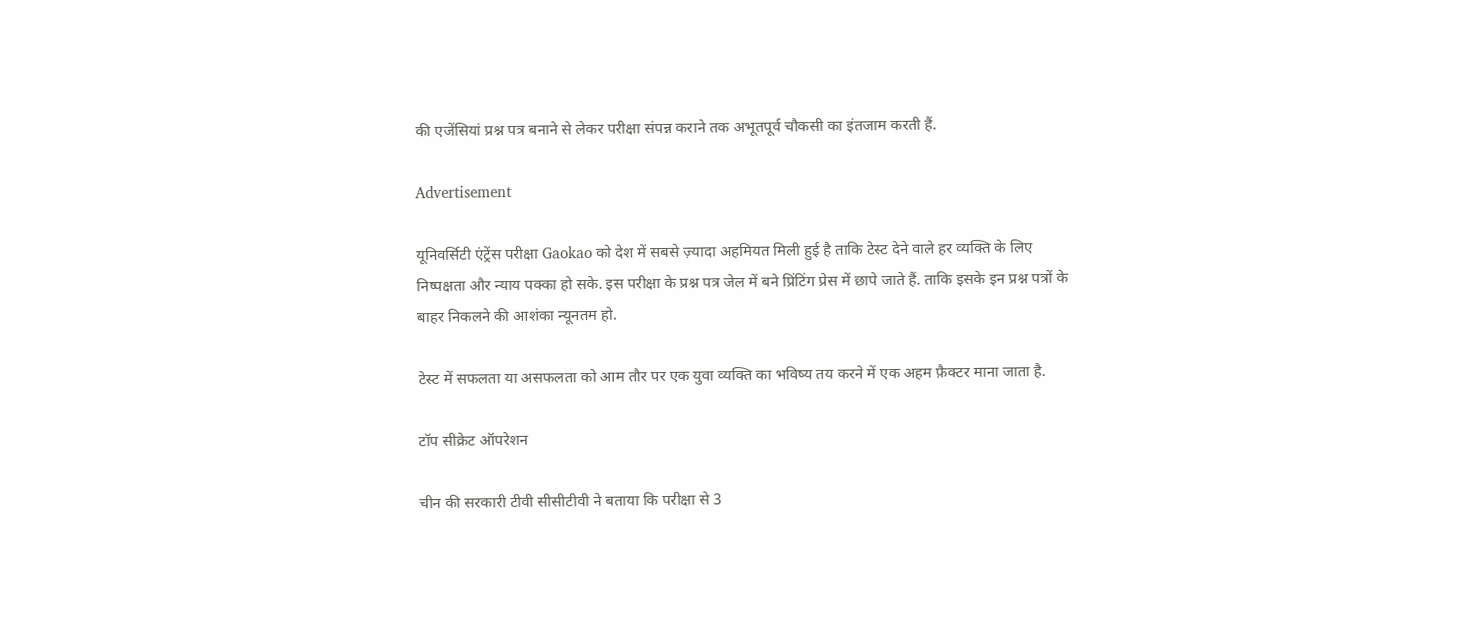की एजेंसियां प्रश्न पत्र बनाने से लेकर परीक्षा संपन्न कराने तक अभूतपूर्व चौकसी का इंतजाम करती हैं.

Advertisement

यूनिवर्सिटी एंट्रेंस परीक्षा Gaokao को देश में सबसे ज़्यादा अहमियत मिली हुई है ताकि टेस्ट देने वाले हर व्यक्ति के लिए निष्पक्षता और न्याय पक्का हो सके. इस परीक्षा के प्रश्न पत्र जेल में बने प्रिंटिंग प्रेस में छापे जाते हैं. ताकि इसके इन प्रश्न पत्रों के बाहर निकलने की आशंका न्यूनतम हो.

टेस्ट में सफलता या असफलता को आम तौर पर एक युवा व्यक्ति का भविष्य तय करने में एक अहम फ़ैक्टर माना जाता है.

टॉप सीक्रेट ऑपरेशन

चीन की सरकारी टीवी सीसीटीवी ने बताया कि परीक्षा से 3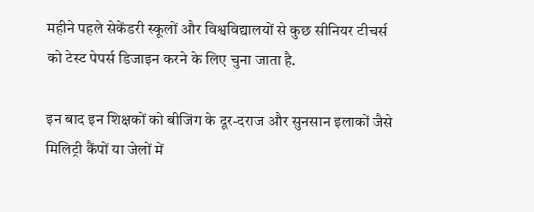महीने पहले सेकेंडरी स्कूलों और विश्वविद्यालयों से कुछ सीनियर टीचर्स को टेस्ट पेपर्स डिजाइन करने के लिए चुना जाता है.

इन बाद इन शिक्षकों को बीजिंग के दूर-दराज और सुनसान इलाकों जैसे मिलिट्री कैंपों या जेलों में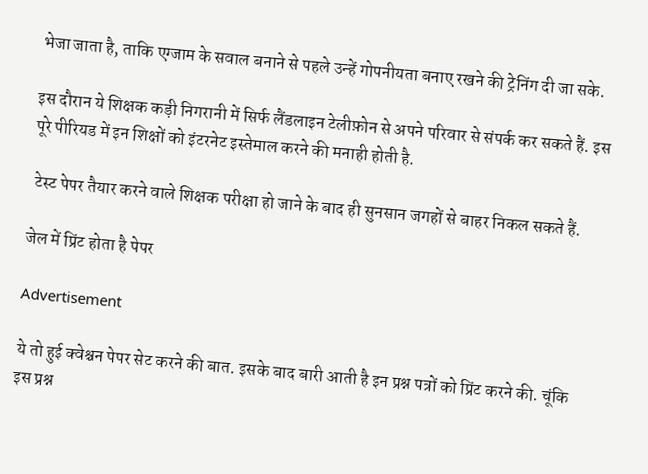भेजा जाता है, ताकि एग्जाम के सवाल बनाने से पहले उन्हें गोपनीयता बनाए रखने की ट्रेनिंग दी जा सके.

इस दौरान ये शिक्षक कड़ी निगरानी में सिर्फ लैंडलाइन टेलीफ़ोन से अपने परिवार से संपर्क कर सकते हैं. इस पूरे पीरियड में इन शिक्षों को इंटरनेट इस्तेमाल करने की मनाही होती है.

 टेस्ट पेपर तैयार करने वाले शिक्षक परीक्षा हो जाने के बाद ही सुनसान जगहों से बाहर निकल सकते हैं.

जेल में प्रिंट होता है पेपर

Advertisement

ये तो हुई क्वेश्चन पेपर सेट करने की बात. इसके बाद बारी आती है इन प्रश्न पत्रों को प्रिंट करने की. चूंकि इस प्रश्न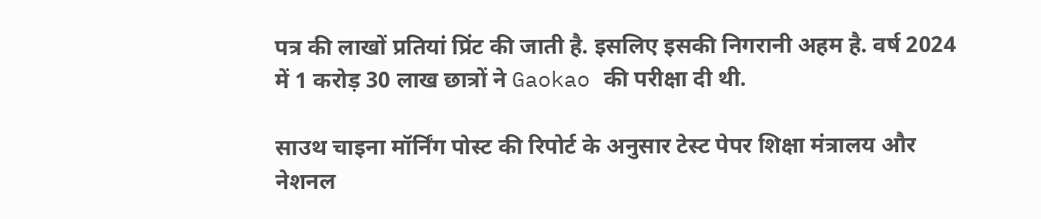पत्र की लाखों प्रतियां प्रिंट की जाती है. इसलिए इसकी निगरानी अहम है. वर्ष 2024 में 1 करोड़ 30 लाख छात्रों ने Gaokao की परीक्षा दी थी.

साउथ चाइना मॉर्निंग पोस्ट की रिपोर्ट के अनुसार टेस्ट पेपर शिक्षा मंत्रालय और नेशनल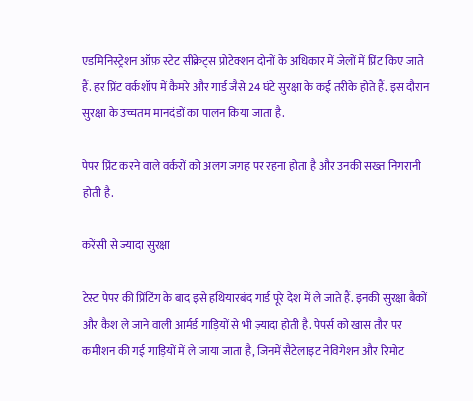एडमिनिस्ट्रेशन ऑफ़ स्टेट सीक्रेट्स प्रोटेक्शन दोनों के अधिकार में जेलों में प्रिंट किए जाते हैं. हर प्रिंट वर्कशॉप में कैमरे और गार्ड जैसे 24 घंटे सुरक्षा के कई तरीके होते हैं. इस दौरान सुरक्षा के उच्चतम मानदंडों का पालन किया जाता है.

पेपर प्रिंट करने वाले वर्करों को अलग जगह पर रहना होता है और उनकी सख्त निगरानी होती है.

करेंसी से ज्यादा सुरक्षा

टेस्ट पेपर की प्रिंटिंग के बाद इसे हथियारबंद गार्ड पूरे देश में ले जाते हैं. इनकी सुरक्षा बैकों और कैश ले जाने वाली आर्मर्ड गाड़ियों से भी ज़्यादा होती है. पेपर्स को खास तौर पर कमीशन की गई गाड़ियों में ले जाया जाता है, जिनमें सैटेलाइट नेविगेशन और रिमोट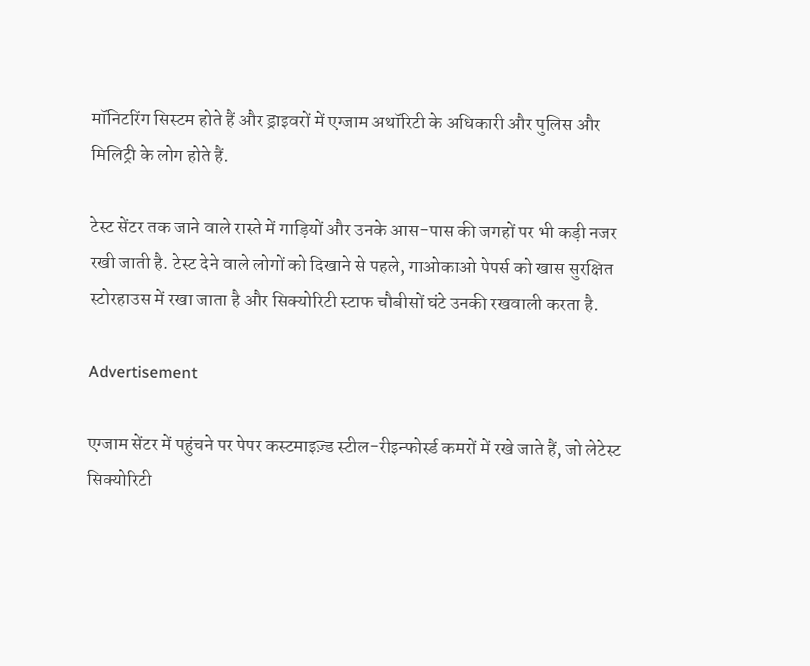मॉनिटरिंग सिस्टम होते हैं और ड्राइवरों में एग्जाम अथॉरिटी के अधिकारी और पुलिस और मिलिट्री के लोग होते हैं.

टेस्ट सेंटर तक जाने वाले रास्ते में गाड़ियों और उनके आस-पास की जगहों पर भी कड़ी नजर रखी जाती है. टेस्ट देने वाले लोगों को दिखाने से पहले, गाओकाओ पेपर्स को खास सुरक्षित स्टोरहाउस में रखा जाता है और सिक्योरिटी स्टाफ चौबीसों घंटे उनकी रखवाली करता है.

Advertisement

एग्जाम सेंटर में पहुंचने पर पेपर कस्टमाइज़्ड स्टील-रीइन्फोर्स्ड कमरों में रखे जाते हैं, जो लेटेस्ट सिक्योरिटी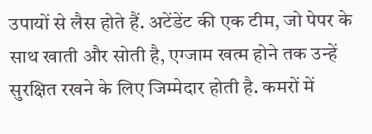उपायों से लैस होते हैं. अटेंडेंट की एक टीम, जो पेपर के साथ खाती और सोती है, एग्जाम खत्म होने तक उन्हें सुरक्षित रखने के लिए जिम्मेदार होती है. कमरों में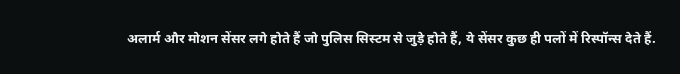अलार्म और मोशन सेंसर लगे होते हैं जो पुलिस सिस्टम से जुड़े होते हैं, ये सेंसर कुछ ही पलों में रिस्पॉन्स देते हैं.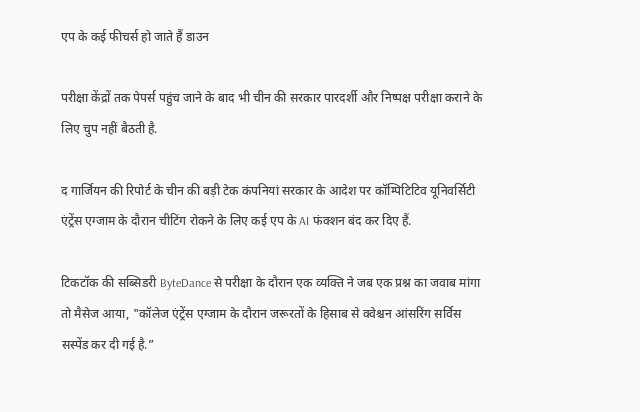एप के कई फीचर्स हो जाते हैं डाउन

परीक्षा केंद्रों तक पेपर्स पहुंच जाने के बाद भी चीन की सरकार पारदर्शी और निष्पक्ष परीक्षा कराने के लिए चुप नहीं बैठती है.

द गार्जियन की रिपोर्ट के चीन की बड़ी टेक कंपनियां सरकार के आदेश पर कॉम्पिटिटिव यूनिवर्सिटी एंट्रेंस एग्जाम के दौरान चीटिंग रोकने के लिए कई एप के AI फंक्शन बंद कर दिए हैं.

टिकटॉक की सब्सिडरी ByteDance से परीक्षा के दौरान एक व्यक्ति ने जब एक प्रश्न का जवाब मांगा तो मैसेज आया, "कॉलेज एंट्रेंस एग्जाम के दौरान जरूरतों के हिसाब से क्वेश्चन आंसरिंग सर्विस सस्पेंड कर दी गई है.”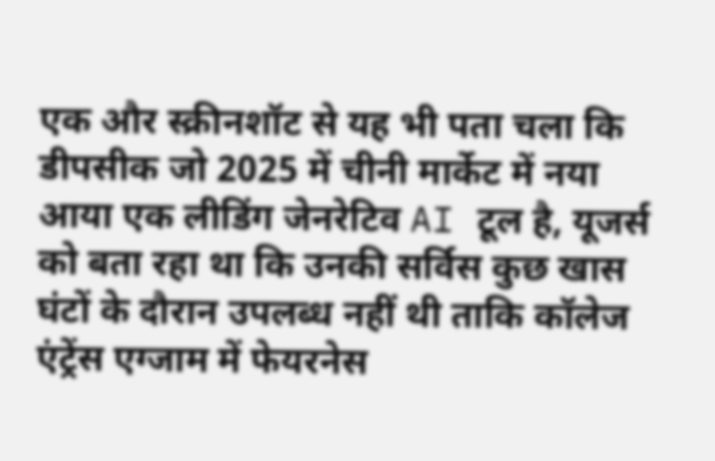एक और स्क्रीनशॉट से यह भी पता चला कि डीपसीक जो 2025 में चीनी मार्केट में नया आया एक लीडिंग जेनरेटिव AI टूल है, यूजर्स को बता रहा था कि उनकी सर्विस कुछ खास घंटों के दौरान उपलब्ध नहीं थी ताकि कॉलेज एंट्रेंस एग्जाम में फेयरनेस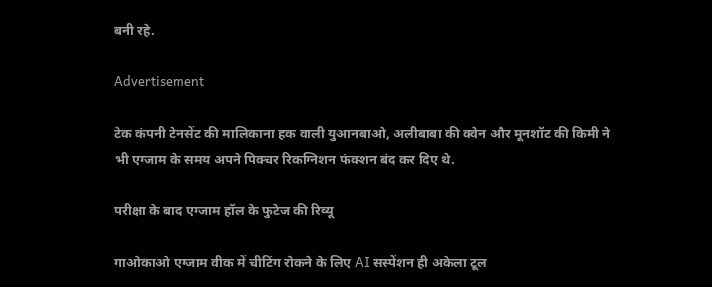बनी रहे.

Advertisement

टेक कंपनी टेनसेंट की मालिकाना हक वाली युआनबाओ, अलीबाबा की क्वेन और मूनशॉट की किमी ने भी एग्जाम के समय अपने पिक्चर रिकग्निशन फंक्शन बंद कर दिए थे.

परीक्षा के बाद एग्जाम हॉल के फुटेज की रिव्यू

गाओकाओ एग्जाम वीक में चीटिंग रोकने के लिए AI सस्पेंशन ही अकेला टूल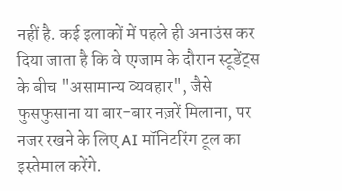नहीं है. कई इलाकों में पहले ही अनाउंस कर दिया जाता है कि वे एग्जाम के दौरान स्टूडेंट्स के बीच "असामान्य व्यवहार", जैसे फुसफुसाना या बार-बार नज़रें मिलाना, पर नजर रखने के लिए AI मॉनिटरिंग टूल का इस्तेमाल करेंगे.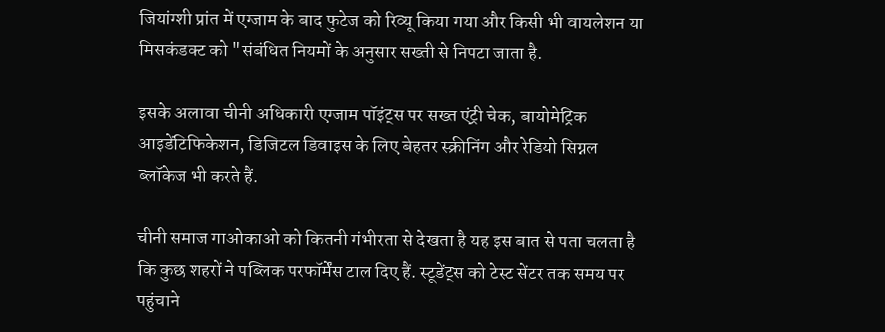जियांग्शी प्रांत में एग्जाम के बाद फुटेज को रिव्यू किया गया और किसी भी वायलेशन या मिसकंडक्ट को "संबंधित नियमों के अनुसार सख्ती से निपटा जाता है.

इसके अलावा चीनी अधिकारी एग्जाम पॉइंट्स पर सख्त एंट्री चेक, बायोमेट्रिक आइडेंटिफिकेशन, डिजिटल डिवाइस के लिए बेहतर स्क्रीनिंग और रेडियो सिग्नल ब्लॉकेज भी करते हैं.

चीनी समाज गाओकाओ को कितनी गंभीरता से देखता है यह इस बात से पता चलता है कि कुछ शहरों ने पब्लिक परफॉर्मेंस टाल दिए हैं. स्टूडेंट्स को टेस्ट सेंटर तक समय पर पहुंचाने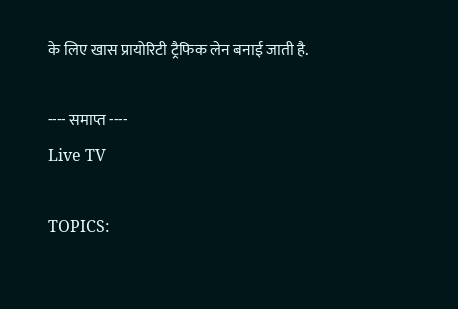के लिए खास प्रायोरिटी ट्रैफिक लेन बनाई जाती है.

---- समाप्त ----
Live TV

TOPICS: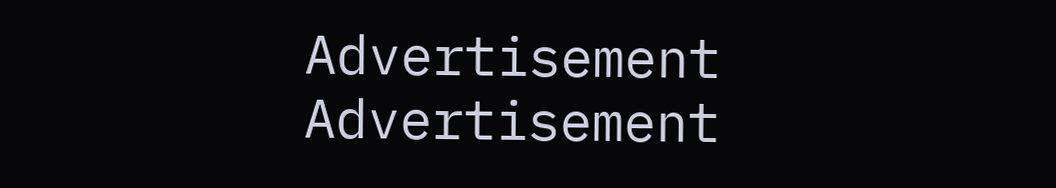Advertisement
Advertisement